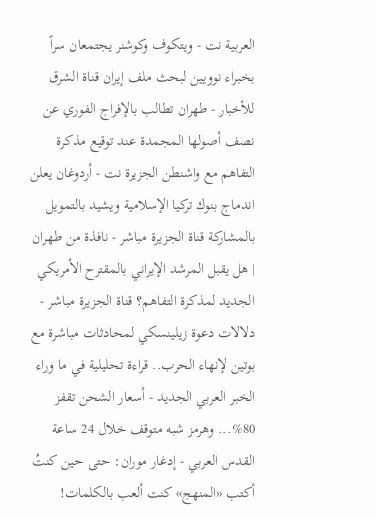العربية نت - ويتكوف وكوشنر يجتمعان سراً بخبراء نوويين لبحث ملف إيران قناة الشرق للأخبار - طهران تطالب بالإفراج الفوري عن نصف أصولها المجمدة عند توقيع مذكرة التفاهم مع واشنطن الجزيرة نت - أردوغان يعلن اندماج بنوك تركيا الإسلامية ويشيد بالتمويل بالمشاركة قناة الجزيرة مباشر - نافذة من طهران | هل يقبل المرشد الإيراني بالمقترح الأمريكي الجديد لمذكرة التفاهم؟ قناة الجزيرة مباشر - دلالات دعوة زيلينسكي لمحادثات مباشرة مع بوتين لإنهاء الحرب.. قراءة تحليلية في ما وراء الخبر العربي الجديد - أسعار الشحن تقفز 80%... وهرمز شبه متوقف خلال 24 ساعة القدس العربي - إدغار موران: حتى حين كنتُ أكتب «المنهج» كنت ألعب بالكلمات!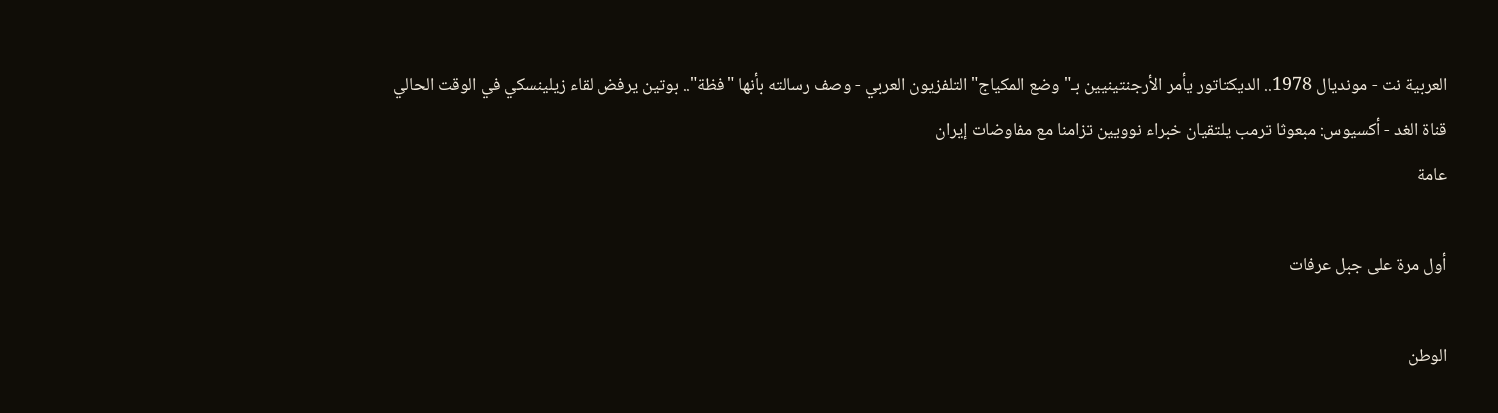العربية نت - مونديال 1978.. الديكتاتور يأمر الأرجنتينيين بـ"وضع المكياج" التلفزيون العربي - وصف رسالته بأنها "فظة".. بوتين يرفض لقاء زيلينسكي في الوقت الحالي قناة الغد - أكسيوس: مبعوثا ترمب يلتقيان خبراء نوويين تزامنا مع مفاوضات إيران
عامة

أول مرة على جبل عرفات

الوطن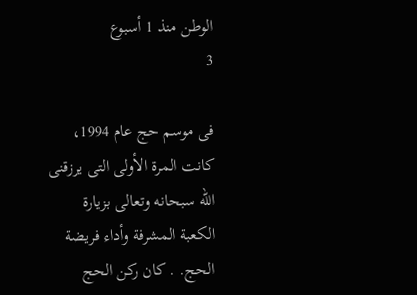الوطن منذ 1 أسبوع
3

فى موسم حج عام 1994، كانت المرة الأولى التى يرزقنى الله سبحانه وتعالى بزيارة الكعبة المشرفة وأداء فريضة الحج. . كان ركن الحج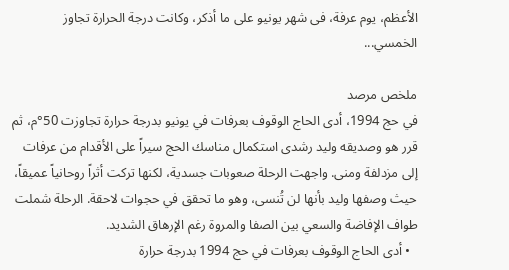الأعظم، يوم عرفة، فى شهر يونيو على ما أذكر، وكانت درجة الحرارة تجاوز الخمسي...

ملخص مرصد
في حج 1994، أدى الحاج الوقوف بعرفات في يونيو بدرجة حرارة تجاوزت 50°م، ثم قرر هو وصديقه وليد رشدى استكمال مناسك الحج سيراً على الأقدام من عرفات إلى مزدلفة ومنى. واجهت الرحلة صعوبات جسدية، لكنها تركت أثراً روحانياً عميقاً، حيث وصفها وليد بأنها لن تُنسى، وهو ما تحقق في حجوات لاحقة. الرحلة شملت طواف الإفاضة والسعي بين الصفا والمروة رغم الإرهاق الشديد.
  • أدى الحاج الوقوف بعرفات في حج 1994 بدرجة حرارة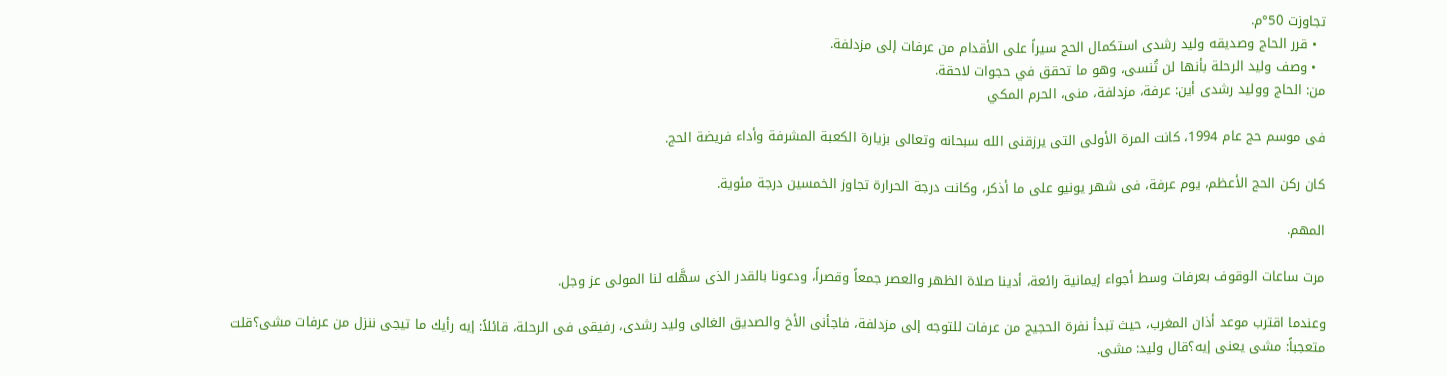تجاوزت 50°م.
  • قرر الحاج وصديقه وليد رشدى استكمال الحج سيراً على الأقدام من عرفات إلى مزدلفة.
  • وصف وليد الرحلة بأنها لن تُنسى، وهو ما تحقق في حجوات لاحقة.
من: الحاج ووليد رشدى أين: عرفة، مزدلفة، منى، الحرم المكي

فى موسم حج عام 1994، كانت المرة الأولى التى يرزقنى الله سبحانه وتعالى بزيارة الكعبة المشرفة وأداء فريضة الحج.

كان ركن الحج الأعظم، يوم عرفة، فى شهر يونيو على ما أذكر، وكانت درجة الحرارة تجاوز الخمسين درجة مئوية.

المهم.

مرت ساعات الوقوف بعرفات وسط أجواء إيمانية رائعة، أدينا صلاة الظهر والعصر جمعاً وقصراً، ودعونا بالقدر الذى سهَّله لنا المولى عز وجل.

وعندما اقترب موعد أذان المغرب، حيث تبدأ نفرة الحجيج من عرفات للتوجه إلى مزدلفة، فاجأنى الأخ والصديق الغالى وليد رشدى، رفيقى فى الرحلة، قائلاً: إيه رأيك ما تيجى ننزل من عرفات مشى؟قلت متعجباً: مشى يعنى إيه؟قال وليد: مشى.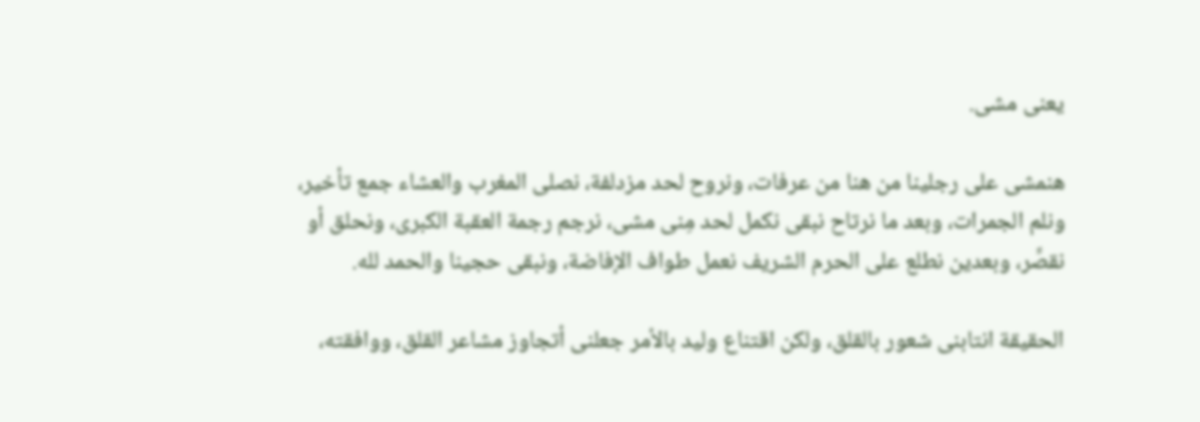يعنى مشى.

هنمشى على رجلينا من هنا من عرفات، ونروح لحد مزدلفة، نصلى المغرب والعشاء جمع تأخير، ونلم الجمرات، وبعد ما نرتاح نبقى نكمل لحد مِنى مشى، نرجم رجمة العقبة الكبرى، ونحلق أو نقصِّر، وبعدين نطلع على الحرم الشريف نعمل طواف الإفاضة، ونبقى حجينا والحمد لله.

الحقيقة انتابنى شعور بالقلق، ولكن اقتناع وليد بالأمر جعلنى أتجاوز مشاعر القلق، ووافقته،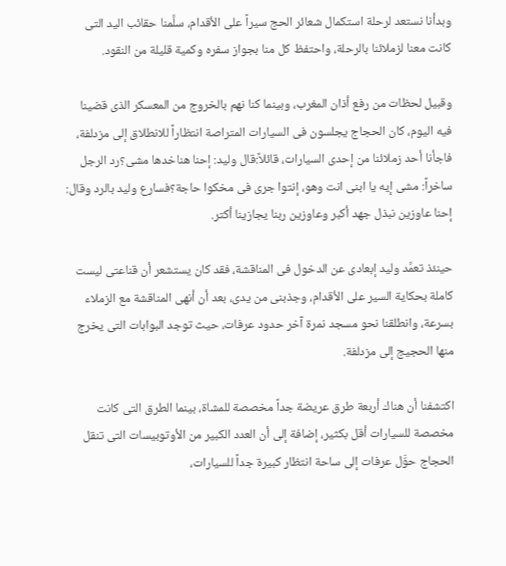وبدأنا نستعد لرحلة استكمال شعائر الحج سيراً على الأقدام، سلَّمنا حقائب اليد التى كانت معنا لزملائنا بالرحلة، واحتفظ كل منا بجواز سفره وكمية قليلة من النقود.

وقبيل لحظات من رفع أذان المغرب، وبينما كنا نهم بالخروج من المعسكر الذى قضينا فيه اليوم، كان الحجاج يجلسون فى السيارات المتراصة انتظاراً للانطلاق إلى مزدلفة، فاجأنا أحد زملائنا من إحدى السيارات، قائلاً:قال وليد: إحنا هناخدها مشى؟رد الرجل ساخراً: مشى إيه يا ابنى انت وهو، إنتوا جرى فى مخكوا حاجة؟فسارع وليد بالرد وقال: إحنا عاوزين نبذل جهد أكبر وعاوزين ربنا يجازينا أكتر.

حينئذ تعمَّد وليد إبعادى عن الدخول فى المناقشة، فقد كان يستشعر أن قناعتى ليست كاملة بحكاية السير على الأقدام، وجذبنى من يدى، بعد أن أنهى المناقشة مع الزملاء بسرعة، وانطلقنا نحو مسجد نمرة آخر حدود عرفات، حيث توجد البوابات التى يخرج منها الحجيج إلى مزدلفة.

اكتشفنا أن هناك أربعة طرق عريضة جداً مخصصة للمشاة، بينما الطرق التى كانت مخصصة للسيارات أقل بكثير، إضافة إلى أن العدد الكبير من الأوتوبيسات التى تنقل الحجاج حوَّل عرفات إلى ساحة انتظار كبيرة جداً للسيارات،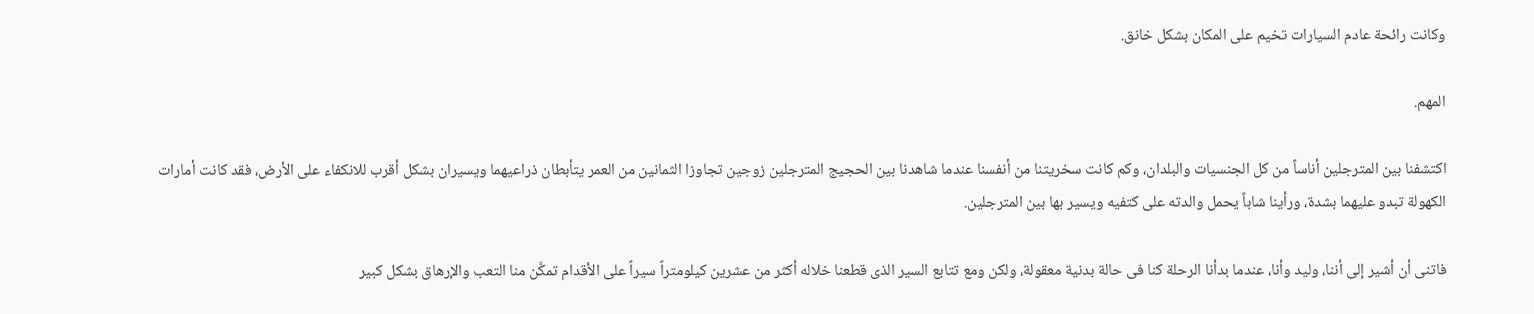وكانت رائحة عادم السيارات تخيم على المكان بشكل خانق.

المهم.

اكتشفنا بين المترجلين أناساً من كل الجنسيات والبلدان، وكم كانت سخريتنا من أنفسنا عندما شاهدنا بين الحجيج المترجلين زوجين تجاوزا الثمانين من العمر يتأبطان ذراعيهما ويسيران بشكل أقرب للانكفاء على الأرض، فقد كانت أمارات الكهولة تبدو عليهما بشدة، ورأينا شاباً يحمل والدته على كتفيه ويسير بها بين المترجلين.

فاتنى أن أشير إلى أننا، وليد وأنا، عندما بدأنا الرحلة كنا فى حالة بدنية معقولة، ولكن ومع تتابع السير الذى قطعنا خلاله أكثر من عشرين كيلومتراً سيراً على الأقدام تمكَّن منا التعب والإرهاق بشكل كبير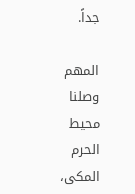جداً.

المهم وصلنا محيط الحرم المكى،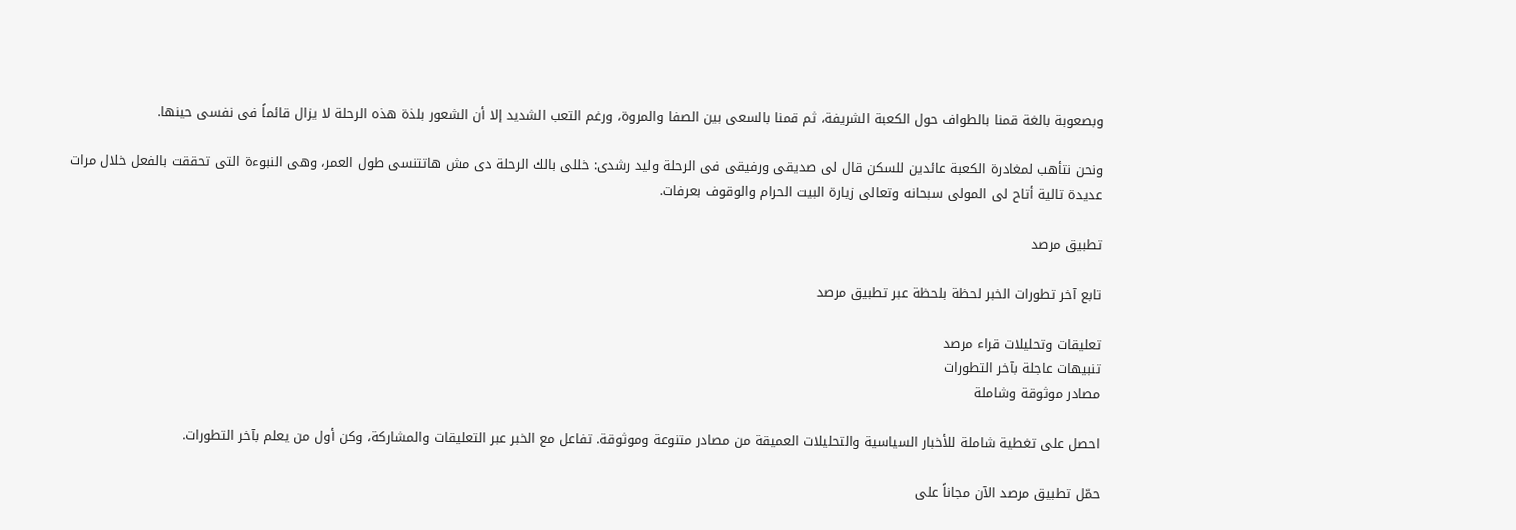وبصعوبة بالغة قمنا بالطواف حول الكعبة الشريفة، ثم قمنا بالسعى بين الصفا والمروة، ورغم التعب الشديد إلا أن الشعور بلذة هذه الرحلة لا يزال قائماً فى نفسى حينها.

ونحن نتأهب لمغادرة الكعبة عائدين للسكن قال لى صديقى ورفيقى فى الرحلة وليد رشدى: خللى بالك الرحلة دى مش هاتتنسى طول العمر، وهى النبوءة التى تحققت بالفعل خلال مرات عديدة تالية أتاح لى المولى سبحانه وتعالى زيارة البيت الحرام والوقوف بعرفات.

تطبيق مرصد

تابع آخر تطورات الخبر لحظة بلحظة عبر تطبيق مرصد

تعليقات وتحليلات قراء مرصد
تنبيهات عاجلة بآخر التطورات
مصادر موثوقة وشاملة

احصل على تغطية شاملة للأخبار السياسية والتحليلات العميقة من مصادر متنوعة وموثوقة. تفاعل مع الخبر عبر التعليقات والمشاركة، وكن أول من يعلم بآخر التطورات.

حمّل تطبيق مرصد الآن مجاناً على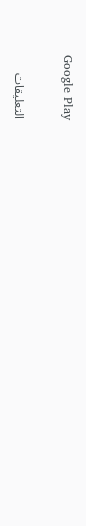Google Play

التعليقات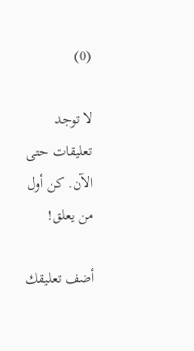(0)

لا توجد تعليقات حتى الآن. كن أول من يعلق!

أضف تعليقك